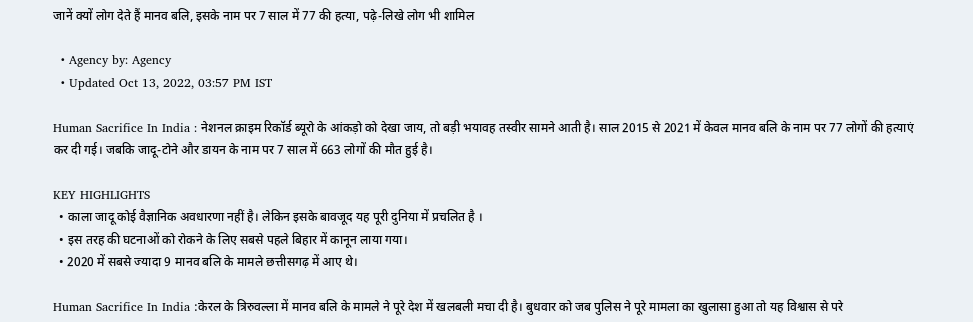जानें क्यों लोग देते हैं मानव बलि, इसके नाम पर 7 साल में 77 की हत्या, पढ़े-लिखे लोग भी शामिल

  • Agency by: Agency
  • Updated Oct 13, 2022, 03:57 PM IST

Human Sacrifice In India : नेशनल क्राइम रिकॉर्ड ब्यूरो के आंकड़ो को देखा जाय, तो बड़ी भयावह तस्वीर सामने आती है। साल 2015 से 2021 में केवल मानव बलि के नाम पर 77 लोगों की हत्याएं कर दी गई। जबकि जादू-टोने और डायन के नाम पर 7 साल में 663 लोगों की मौत हुई है।

KEY HIGHLIGHTS
  • काला जादू कोई वैज्ञानिक अवधारणा नहीं है। लेकिन इसके बावजूद यह पूरी दुनिया में प्रचलित है ।
  • इस तरह की घटनाओं को रोकने के लिए सबसे पहले बिहार में कानून लाया गया।
  • 2020 में सबसे ज्यादा 9 मानव बलि के मामले छत्तीसगढ़ में आए थे।

Human Sacrifice In India :केरल के त्रिरुवल्ला में मानव बलि के मामले ने पूरे देश में खलबली मचा दी है। बुधवार को जब पुलिस ने पूरे मामला का खुलासा हुआ तो यह विश्वास से परे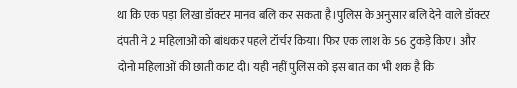था कि एक पड़ा लिखा डॉक्टर मानव बलि कर सकता है।पुलिस के अनुसार बलि देने वाले डॉक्टर दंपती ने 2 महिलाओं को बांधकर पहले टॉर्चर किया। फिर एक लाश के 56 टुकड़े किए। और दोनो महिलाओं की छाती काट दी। यही नहीं पुलिस को इस बात का भी शक है कि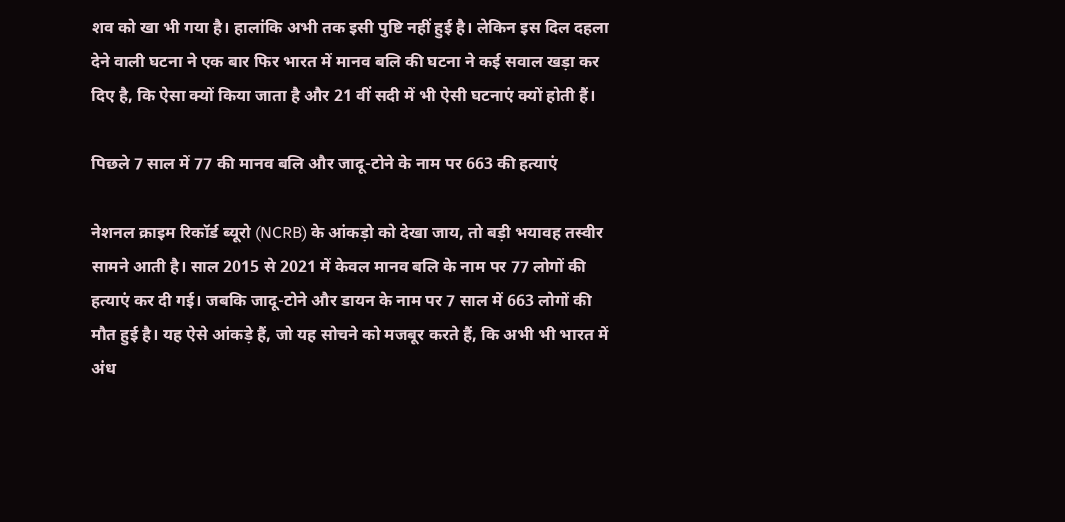शव को खा भी गया है। हालांकि अभी तक इसी पुष्टि नहीं हुई है। लेकिन इस दिल दहला देने वाली घटना ने एक बार फिर भारत में मानव बलि की घटना ने कई सवाल खड़ा कर दिए है, कि ऐसा क्यों किया जाता है और 21 वीं सदी में भी ऐसी घटनाएं क्यों होती हैं।

पिछले 7 साल में 77 की मानव बलि और जादू-टोने के नाम पर 663 की हत्याएं

नेशनल क्राइम रिकॉर्ड ब्यूरो (NCRB) के आंकड़ो को देखा जाय, तो बड़ी भयावह तस्वीर सामने आती है। साल 2015 से 2021 में केवल मानव बलि के नाम पर 77 लोगों की हत्याएं कर दी गई। जबकि जादू-टोने और डायन के नाम पर 7 साल में 663 लोगों की मौत हुई है। यह ऐसे आंकड़े हैं, जो यह सोचने को मजबूर करते हैं, कि अभी भी भारत में अंध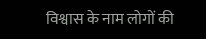विश्वास के नाम लोगों की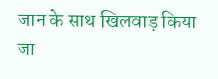जान के साथ खिलवाड़ किया जा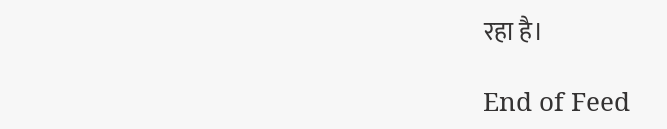रहा है।

End of Feed